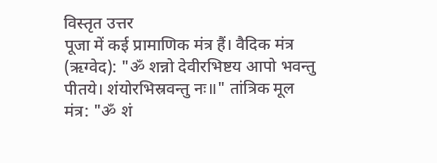विस्तृत उत्तर
पूजा में कई प्रामाणिक मंत्र हैं। वैदिक मंत्र (ऋग्वेद): "ॐ शन्नो देवीरभिष्टय आपो भवन्तु पीतये। शंयोरभिस्रवन्तु नः॥" तांत्रिक मूल मंत्र: "ॐ शं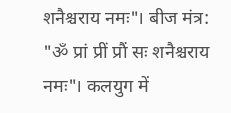शनैश्चराय नमः"। बीज मंत्र: "ॐ प्रां प्रीं प्रौं सः शनैश्चराय नमः"। कलयुग में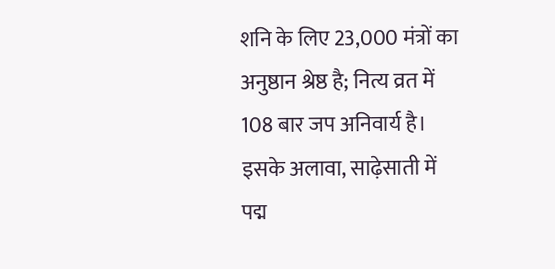शनि के लिए 23,000 मंत्रों का अनुष्ठान श्रेष्ठ है; नित्य व्रत में 108 बार जप अनिवार्य है। इसके अलावा, साढ़ेसाती में पद्म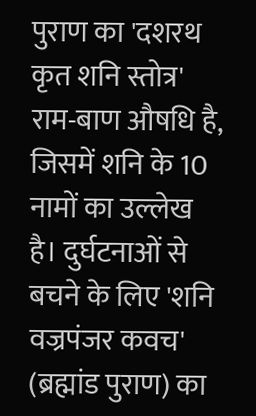पुराण का 'दशरथ कृत शनि स्तोत्र' राम-बाण औषधि है, जिसमें शनि के 10 नामों का उल्लेख है। दुर्घटनाओं से बचने के लिए 'शनि वज्रपंजर कवच' (ब्रह्मांड पुराण) का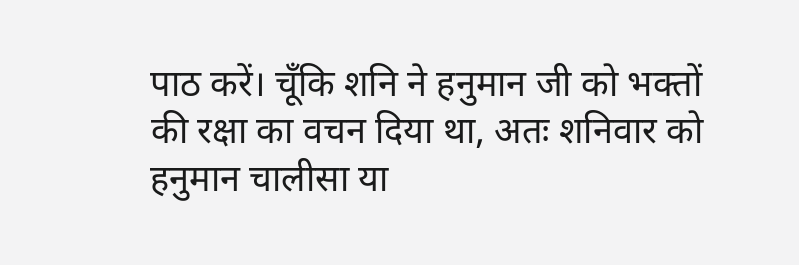पाठ करें। चूँकि शनि ने हनुमान जी को भक्तों की रक्षा का वचन दिया था, अतः शनिवार को हनुमान चालीसा या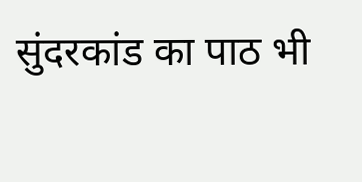सुंदरकांड का पाठ भी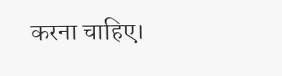करना चाहिए।